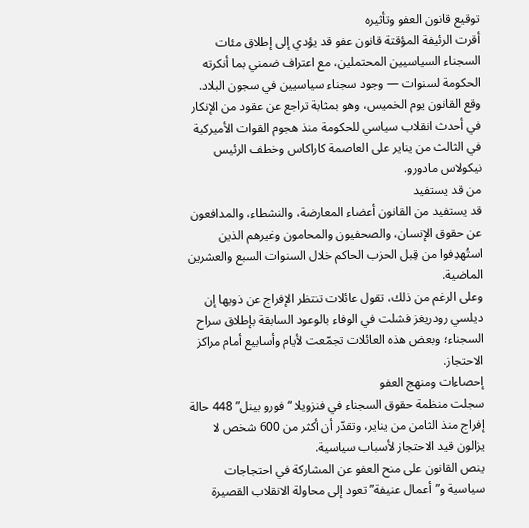توقيع قانون العفو وتأثيره
أقرت الرئيفة المؤقتة قانون عفو قد يؤدي إلى إطلاق مئات السجناء السياسيين المحتملين، مع اعتراف ضمني بما أنكرته الحكومة لسنوات — وجود سجناء سياسيين في سجون البلاد.
وقع القانون يوم الخميس، وهو بمثابة تراجع عن عقود من الإنكار في أحدث انقلاب سياسي للحكومة منذ هجوم القوات الأميركية في الثالث من يناير على العاصمة كاراكاس وخطف الرئيس نيكولاس مادورو.
من قد يستفيد
قد يستفيد من القانون أعضاء المعارضة، والنشطاء، والمدافعون عن حقوق الإنسان، والصحفيون والمحامون وغيرهم الذين استُهدِفوا من قِبل الحزب الحاكم خلال السنوات السبع والعشرين الماضية.
وعلى الرغم من ذلك، تقول عائلات تنتظر الإفراج عن ذويها إن ديلسي رودريغز فشلت في الوفاء بالوعود السابقة بإطلاق سراح السجناء؛ وبعض هذه العائلات تجمّعت لأيام وأسابيع أمام مراكز الاحتجاز.
إحصاءات ومنهج العفو
سجلت منظمة حقوق السجناء في فنزويلا “فورو بينل” 448 حالة إفراج منذ الثامن من يناير، وتقدّر أن أكثر من 600 شخص لا يزالون قيد الاحتجاز لأسباب سياسية.
ينص القانون على منح العفو عن المشاركة في احتجاجات سياسية و”أعمال عنيفة” تعود إلى محاولة الانقلاب القصيرة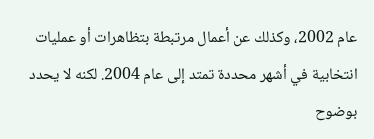عام 2002، وكذلك عن أعمال مرتبطة بتظاهرات أو عمليات انتخابية في أشهر محددة تمتد إلى عام 2004. لكنه لا يحدد بوضوح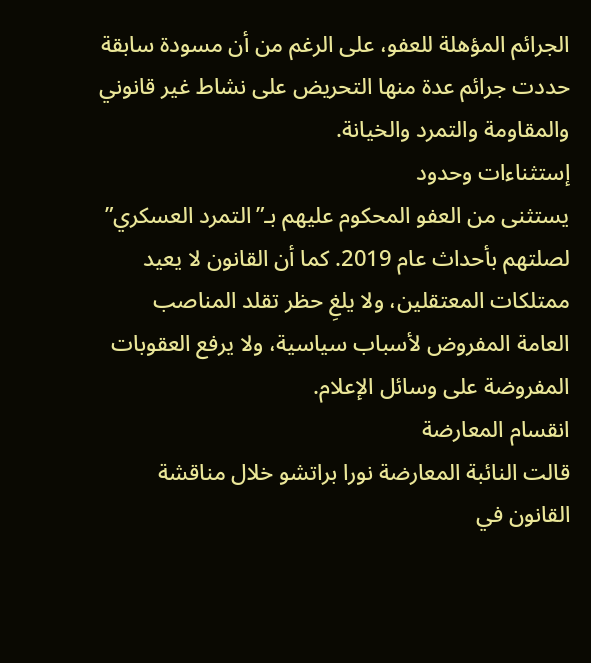الجرائم المؤهلة للعفو، على الرغم من أن مسودة سابقة حددت جرائم عدة منها التحريض على نشاط غير قانوني والمقاومة والتمرد والخيانة.
إستثناءات وحدود
يستثنى من العفو المحكوم عليهم بـ”التمرد العسكري” لصلتهم بأحداث عام 2019. كما أن القانون لا يعيد ممتلكات المعتقلين، ولا يلغِ حظر تقلد المناصب العامة المفروض لأسباب سياسية، ولا يرفع العقوبات المفروضة على وسائل الإعلام.
انقسام المعارضة
قالت النائبة المعارضة نورا براتشو خلال مناقشة القانون في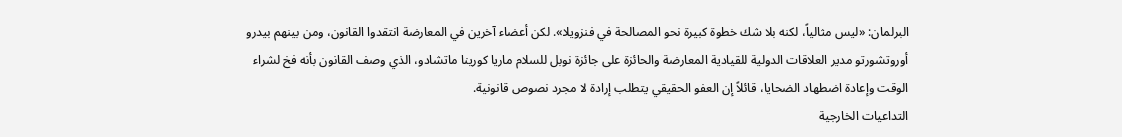البرلمان: «ليس مثالياً، لكنه بلا شك خطوة كبيرة نحو المصالحة في فنزويلا». لكن أعضاء آخرين في المعارضة انتقدوا القانون، ومن بينهم بيدرو أوروتشورتو مدير العلاقات الدولية للقيادية المعارضة والحائزة على جائزة نوبل للسلام ماريا كورينا ماتشادو، الذي وصف القانون بأنه فخ لشراء الوقت وإعادة اضطهاد الضحايا، قائلاً إن العفو الحقيقي يتطلب إرادة لا مجرد نصوص قانونية.
التداعيات الخارجية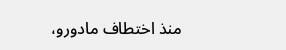منذ اختطاف مادورو،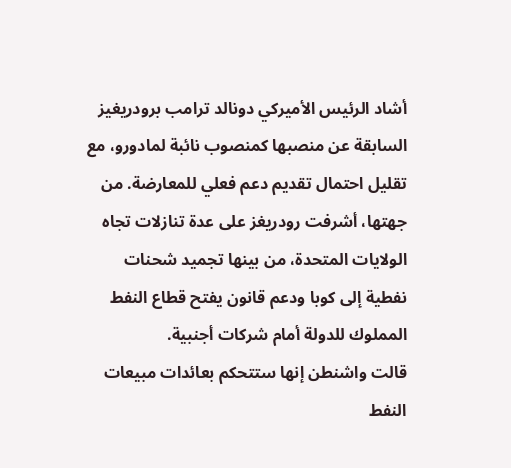أشاد الرئيس الأميركي دونالد ترامب برودريغيز السابقة عن منصبها كمنصوب نائبة لمادورو، مع تقليل احتمال تقديم دعم فعلي للمعارضة. من جهتها، أشرفت رودريغز على عدة تنازلات تجاه الولايات المتحدة، من بينها تجميد شحنات نفطية إلى كوبا ودعم قانون يفتح قطاع النفط المملوك للدولة أمام شركات أجنبية.
قالت واشنطن إنها ستتحكم بعائدات مبيعات النفط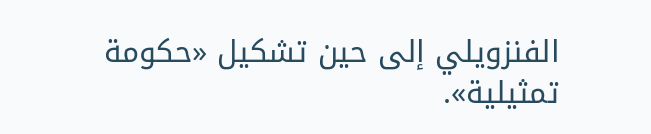الفنزويلي إلى حين تشكيل «حكومة تمثيلية».